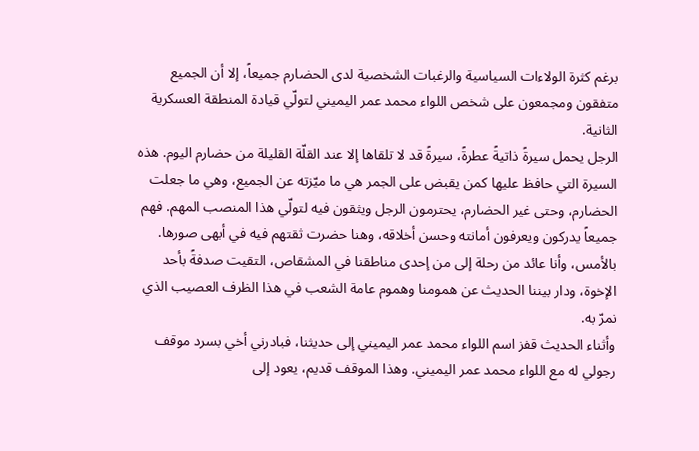برغم كثرة الولاءات السياسية والرغبات الشخصية لدى الحضارم جميعاً، إلا أن الجميع متفقون ومجمعون على شخص اللواء محمد عمر اليميني لتولّي قيادة المنطقة العسكرية الثانية.
الرجل يحمل سيرةً ذاتيةً عطرةً، سيرةً قد لا تلقاها إلا عند القلّة القليلة من حضارم اليوم. هذه السيرة التي حافظ عليها كمن يقبض على الجمر هي ما ميّزته عن الجميع، وهي ما جعلت الحضارم، وحتى غير الحضارم، يحترمون الرجل ويثقون فيه لتولّي هذا المنصب المهم. فهم جميعاً يدركون ويعرفون أمانته وحسن أخلاقه، وهنا حضرت ثقتهم فيه في أبهى صورها.
بالأمس، وأنا عائد من رحلة إلى من إحدى مناطقنا في المشقاص، التقيت صدفةً بأحد الإخوة، ودار بيننا الحديث عن همومنا وهموم عامة الشعب في هذا الظرف العصيب الذي نمرّ به.
وأثناء الحديث قفز اسم اللواء محمد عمر اليميني إلى حديثنا، فبادرني أخي بسرد موقف رجولي له مع اللواء محمد عمر اليميني. وهذا الموقف قديم، يعود إلى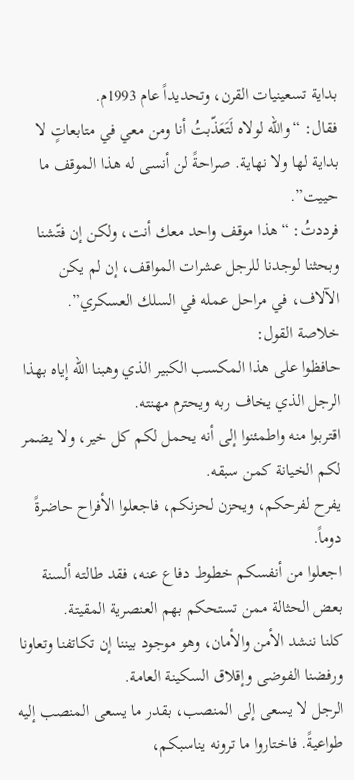بداية تسعينيات القرن، وتحديداً عام 1993م.
فقال: “والله لولاه لَتَعَذّبتُ أنا ومن معي في متابعاتٍ لا بداية لها ولا نهاية. صراحةً لن أنسى له هذا الموقف ما حييت”.
فرددتُ: “هذا موقف واحد معك أنت، ولكن إن فتّشنا وبحثنا لوجدنا للرجل عشرات المواقف، إن لم يكن الآلاف، في مراحل عمله في السلك العسكري”.
خلاصة القول:
حافظوا على هذا المكسب الكبير الذي وهبنا الله إياه بهذا الرجل الذي يخاف ربه ويحترم مهنته.
اقتربوا منه واطمئنوا إلى أنه يحمل لكم كل خير، ولا يضمر لكم الخيانة كمن سبقه.
يفرح لفرحكم، ويحزن لحزنكم، فاجعلوا الأفراح حاضرةً دوماً.
اجعلوا من أنفسكم خطوط دفاع عنه، فقد طالته ألسنة بعض الحثالة ممن تستحكم بهم العنصرية المقيتة.
كلنا ننشد الأمن والأمان، وهو موجود بيننا إن تكاتفنا وتعاونا ورفضنا الفوضى وإقلاق السكينة العامة.
الرجل لا يسعى إلى المنصب، بقدر ما يسعى المنصب إليه طواعيةً. فاختاروا ما ترونه يناسبكم،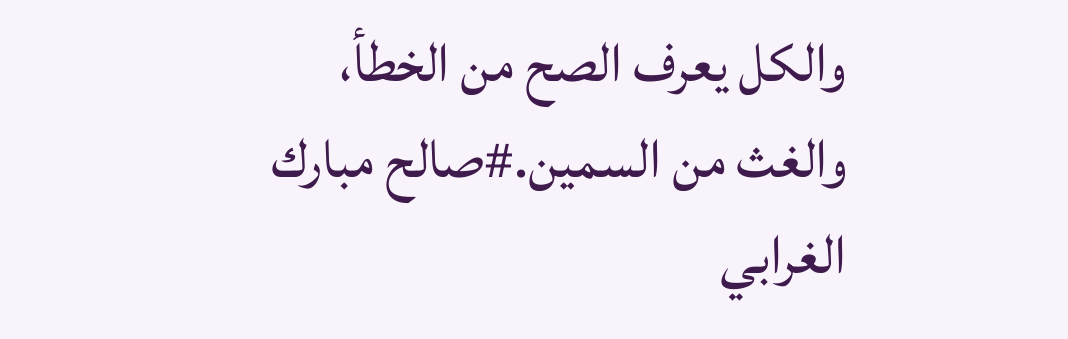والكل يعرف الصح من الخطأ، والغث من السمين.#صالح مبارك الغرابي